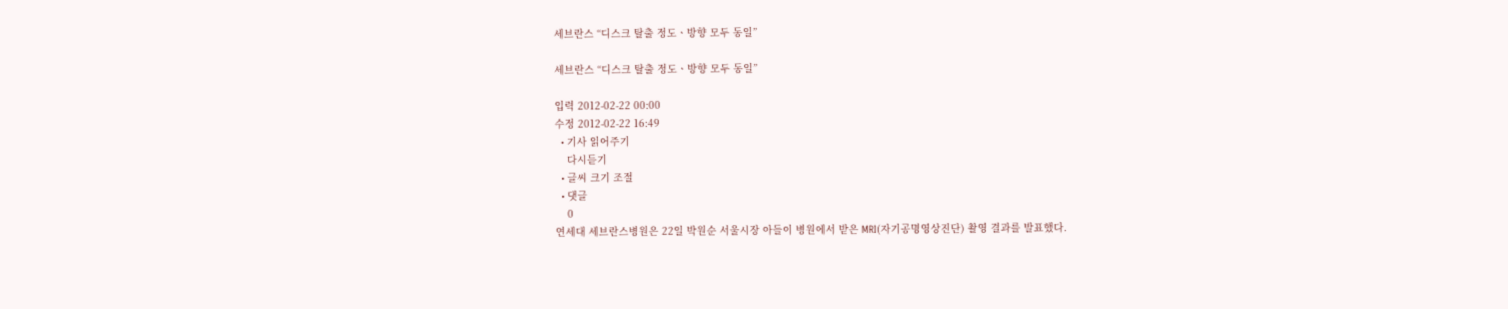세브란스 “디스크 탈출 정도ㆍ방향 모두 동일”

세브란스 “디스크 탈출 정도ㆍ방향 모두 동일”

입력 2012-02-22 00:00
수정 2012-02-22 16:49
  • 기사 읽어주기
    다시듣기
  • 글씨 크기 조절
  • 댓글
    0
연세대 세브란스병원은 22일 박원순 서울시장 아들이 병원에서 받은 MRI(자기공명영상진단) 촬영 결과를 발표했다.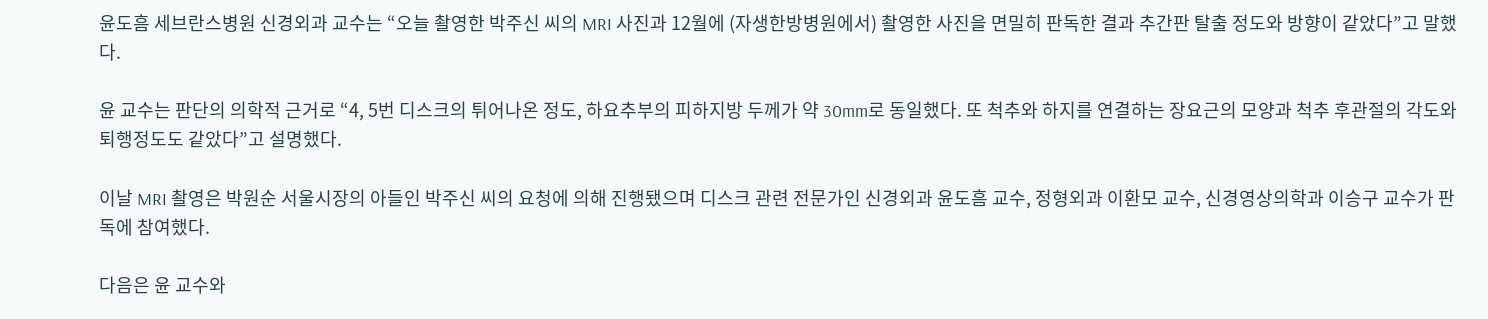윤도흠 세브란스병원 신경외과 교수는 “오늘 촬영한 박주신 씨의 MRI 사진과 12월에 (자생한방병원에서) 촬영한 사진을 면밀히 판독한 결과 추간판 탈출 정도와 방향이 같았다”고 말했다.

윤 교수는 판단의 의학적 근거로 “4, 5번 디스크의 튀어나온 정도, 하요추부의 피하지방 두께가 약 30mm로 동일했다. 또 척추와 하지를 연결하는 장요근의 모양과 척추 후관절의 각도와 퇴행정도도 같았다”고 설명했다.

이날 MRI 촬영은 박원순 서울시장의 아들인 박주신 씨의 요청에 의해 진행됐으며 디스크 관련 전문가인 신경외과 윤도흠 교수, 정형외과 이환모 교수, 신경영상의학과 이승구 교수가 판독에 참여했다.

다음은 윤 교수와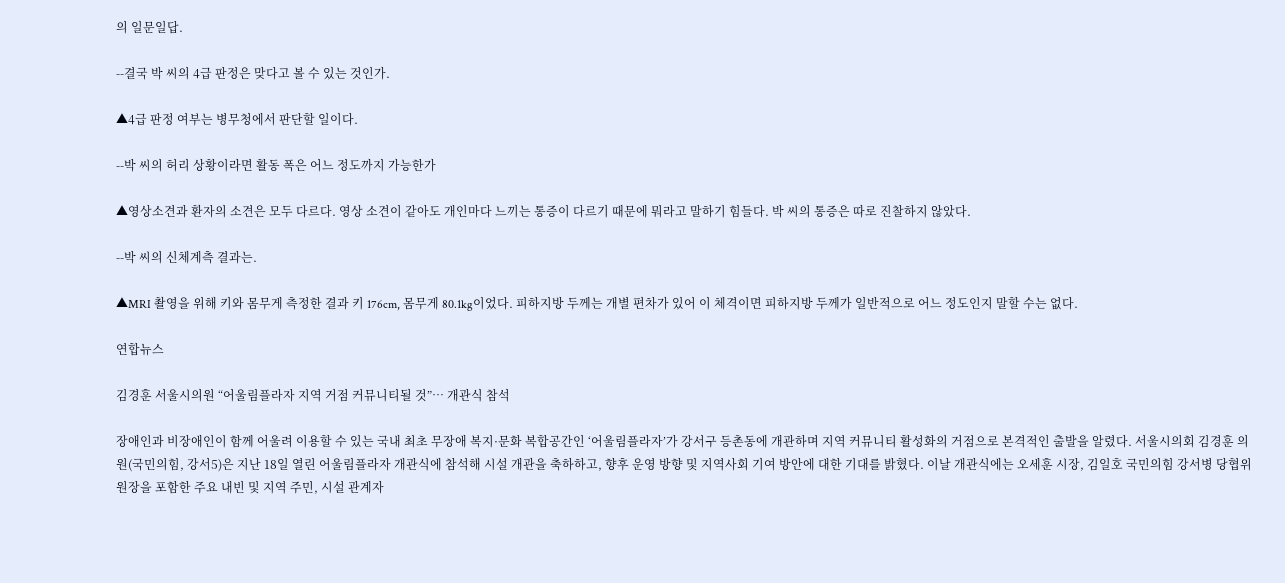의 일문일답.

--결국 박 씨의 4급 판정은 맞다고 볼 수 있는 것인가.

▲4급 판정 여부는 병무청에서 판단할 일이다.

--박 씨의 허리 상황이라면 활동 폭은 어느 정도까지 가능한가

▲영상소견과 환자의 소견은 모두 다르다. 영상 소견이 같아도 개인마다 느끼는 통증이 다르기 때문에 뭐라고 말하기 힘들다. 박 씨의 통증은 따로 진찰하지 않았다.

--박 씨의 신체계측 결과는.

▲MRI 촬영을 위해 키와 몸무게 측정한 결과 키 176cm, 몸무게 80.1kg이었다. 피하지방 두께는 개별 편차가 있어 이 체격이면 피하지방 두께가 일반적으로 어느 정도인지 말할 수는 없다.

연합뉴스

김경훈 서울시의원 “어울림플라자 지역 거점 커뮤니티될 것”… 개관식 참석

장애인과 비장애인이 함께 어울려 이용할 수 있는 국내 최초 무장애 복지·문화 복합공간인 ‘어울림플라자’가 강서구 등촌동에 개관하며 지역 커뮤니티 활성화의 거점으로 본격적인 출발을 알렸다. 서울시의회 김경훈 의원(국민의힘, 강서5)은 지난 18일 열린 어울림플라자 개관식에 참석해 시설 개관을 축하하고, 향후 운영 방향 및 지역사회 기여 방안에 대한 기대를 밝혔다. 이날 개관식에는 오세훈 시장, 김일호 국민의힘 강서병 당협위원장을 포함한 주요 내빈 및 지역 주민, 시설 관계자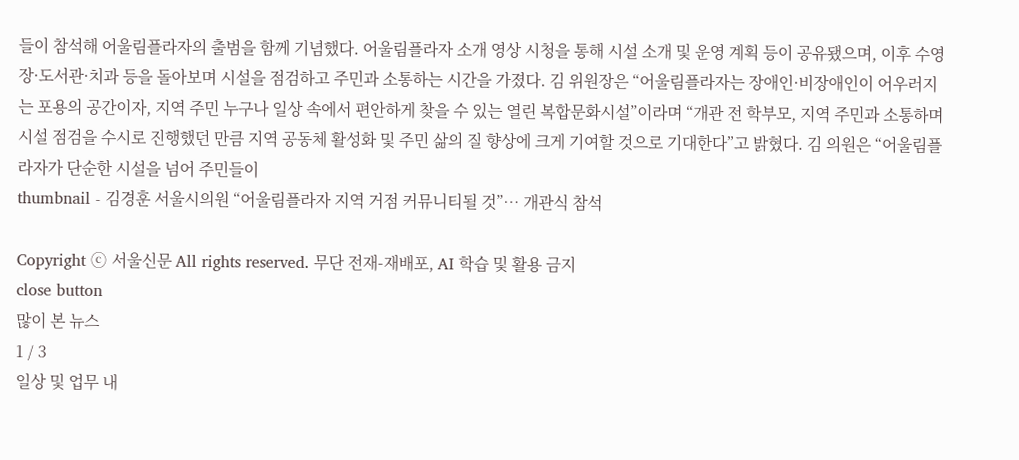들이 참석해 어울림플라자의 출범을 함께 기념했다. 어울림플라자 소개 영상 시청을 통해 시설 소개 및 운영 계획 등이 공유됐으며, 이후 수영장·도서관·치과 등을 돌아보며 시설을 점검하고 주민과 소통하는 시간을 가졌다. 김 위원장은 “어울림플라자는 장애인·비장애인이 어우러지는 포용의 공간이자, 지역 주민 누구나 일상 속에서 편안하게 찾을 수 있는 열린 복합문화시설”이라며 “개관 전 학부모, 지역 주민과 소통하며 시설 점검을 수시로 진행했던 만큼 지역 공동체 활성화 및 주민 삶의 질 향상에 크게 기여할 것으로 기대한다”고 밝혔다. 김 의원은 “어울림플라자가 단순한 시설을 넘어 주민들이
thumbnail - 김경훈 서울시의원 “어울림플라자 지역 거점 커뮤니티될 것”… 개관식 참석

Copyright ⓒ 서울신문 All rights reserved. 무단 전재-재배포, AI 학습 및 활용 금지
close button
많이 본 뉴스
1 / 3
일상 및 업무 내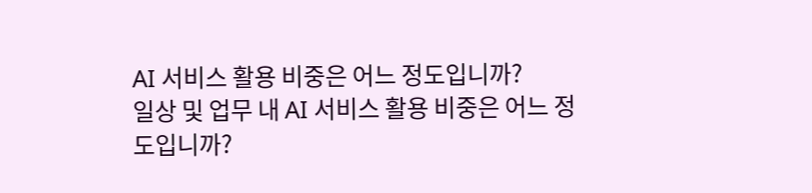AI 서비스 활용 비중은 어느 정도입니까?
일상 및 업무 내 AI 서비스 활용 비중은 어느 정도입니까?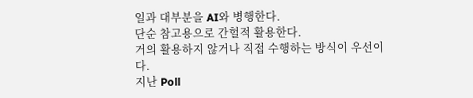일과 대부분을 AI와 병행한다.
단순 참고용으로 간헐적 활용한다.
거의 활용하지 않거나 직접 수행하는 방식이 우선이다.
지난 Poll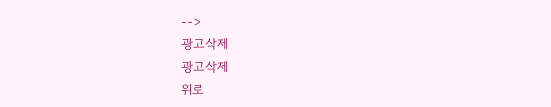-->
광고삭제
광고삭제
위로